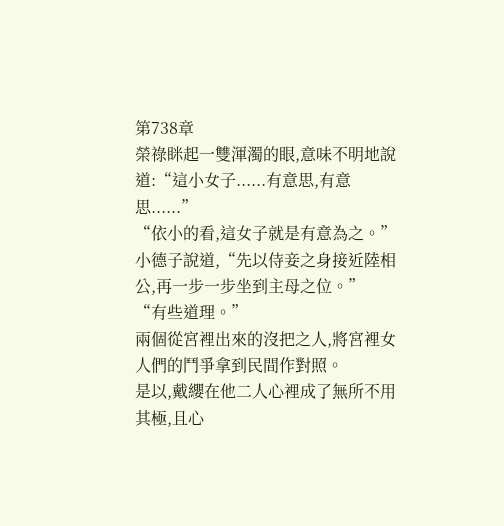第738章
榮祿眯起一雙渾濁的眼,意味不明地說道:“這小女子......有意思,有意思......”
“依小的看,這女子就是有意為之。”小德子說道,“先以侍妾之身接近陸相公,再一步一步坐到主母之位。”
“有些道理。”
兩個從宮裡出來的沒把之人,將宮裡女人們的鬥爭拿到民間作對照。
是以,戴纓在他二人心裡成了無所不用其極,且心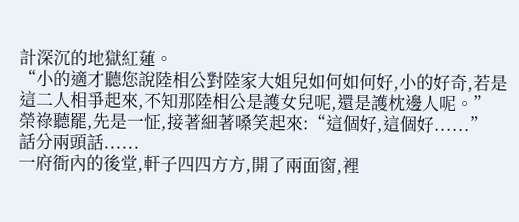計深沉的地獄紅蓮。
“小的適才聽您說陸相公對陸家大姐兒如何如何好,小的好奇,若是這二人相爭起來,不知那陸相公是護女兒呢,還是護枕邊人呢。”
榮祿聽罷,先是一怔,接著細著嗓笑起來:“這個好,這個好......”
話分兩頭話......
一府衙內的後堂,軒子四四方方,開了兩面窗,裡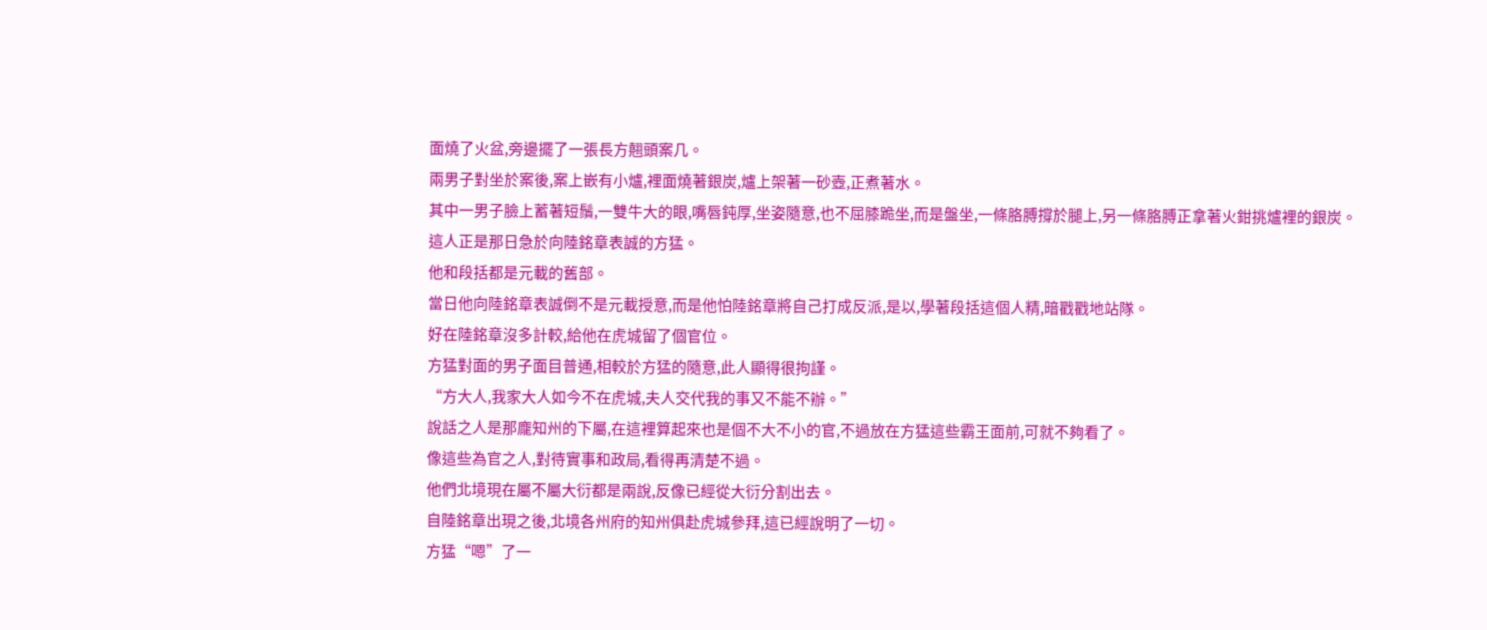面燒了火盆,旁邊擺了一張長方翹頭案几。
兩男子對坐於案後,案上嵌有小爐,裡面燒著銀炭,爐上架著一砂壺,正煮著水。
其中一男子臉上蓄著短鬚,一雙牛大的眼,嘴唇鈍厚,坐姿隨意,也不屈膝跪坐,而是盤坐,一條胳膊撐於腿上,另一條胳膊正拿著火鉗挑爐裡的銀炭。
這人正是那日急於向陸銘章表誠的方猛。
他和段括都是元載的舊部。
當日他向陸銘章表誠倒不是元載授意,而是他怕陸銘章將自己打成反派,是以,學著段括這個人精,暗戳戳地站隊。
好在陸銘章沒多計較,給他在虎城留了個官位。
方猛對面的男子面目普通,相較於方猛的隨意,此人顯得很拘謹。
“方大人,我家大人如今不在虎城,夫人交代我的事又不能不辦。”
說話之人是那龐知州的下屬,在這裡算起來也是個不大不小的官,不過放在方猛這些霸王面前,可就不夠看了。
像這些為官之人,對待實事和政局,看得再清楚不過。
他們北境現在屬不屬大衍都是兩說,反像已經從大衍分割出去。
自陸銘章出現之後,北境各州府的知州俱赴虎城參拜,這已經說明了一切。
方猛“嗯”了一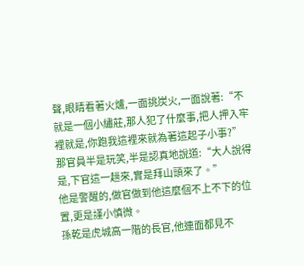聲,眼睛看著火爐,一面挑炭火,一面說著:“不就是一個小繡莊,那人犯了什麼事,把人押入牢裡就是,你跑我這裡來就為著這起子小事?”
那官員半是玩笑,半是認真地說道:“大人說得是,下官這一趟來,實是拜山頭來了。”
他是警醒的,做官做到他這麼個不上不下的位置,更是謹小慎微。
孫乾是虎城高一階的長官,他連面都見不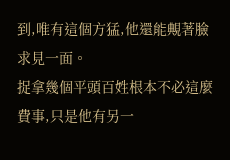到,唯有這個方猛,他還能覥著臉求見一面。
捉拿幾個平頭百姓根本不必這麼費事,只是他有另一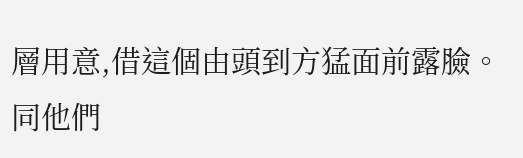層用意,借這個由頭到方猛面前露臉。
同他們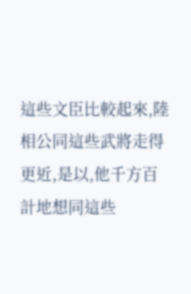這些文臣比較起來,陸相公同這些武將走得更近,是以,他千方百計地想同這些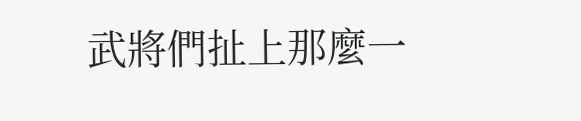武將們扯上那麼一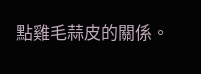點雞毛蒜皮的關係。